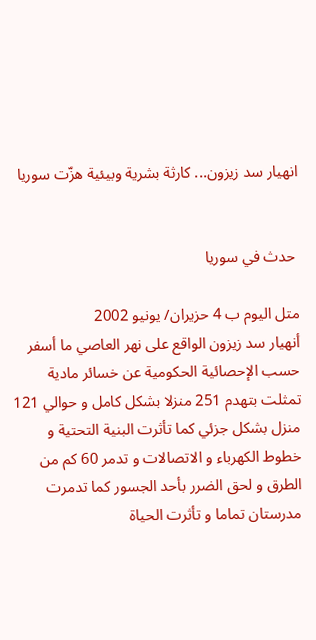انهيار سد زيزون... كارثة بشرية وبيئية هزّت سوريا


 حدث في سوريا

متل اليوم ب 4 حزيران/ يونيو 2002
أنهيار سد زيزون الواقع على نهر العاصي ما أسفر حسب الإحصائية الحكومية عن خسائر مادية تمثلت بتهدم 251 منزلا بشكل كامل و حوالي 121 منزل بشكل جزئي كما تأثرت البنية التحتية و خطوط الكهرباء و الاتصالات و تدمر 60 كم من الطرق و لحق الضرر بأحد الجسور كما تدمرت مدرستان تماما و تأثرت الحياة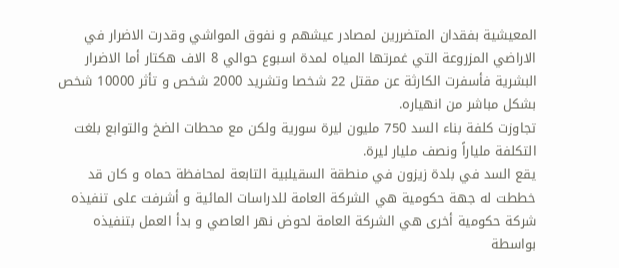المعيشية بفقدان المتضررين لمصادر عيشهم و نفوق المواشي وقدرت الاضرار في الاراضي المزروعة التي غمرتها المياه لمدة اسبوع حوالي 8 الاف هكتار أما الاضرار البشرية فأسفرت الكارثة عن مقتل 22 شخصا وتشريد 2000 شخص و تأثر 10000 شخص بشكل مباشر من انهياره.
تجاوزت كلفة بناء السد 750 مليون ليرة سورية ولكن مع محطات الضخ والتوابع بلغت التكلفة ملياراً ونصف مليار ليرة.
يقع السد في بلدة زيزون في منطقة السقيلبية التابعة لمحافظة حماه و كان قد خططت له جهة حكومية هي الشركة العامة للدراسات المائية و أشرفت على تنفيذه شركة حكومية أخرى هي الشركة العامة لحوض نهر العاصي و بدأ العمل بتنفيذه بواسطة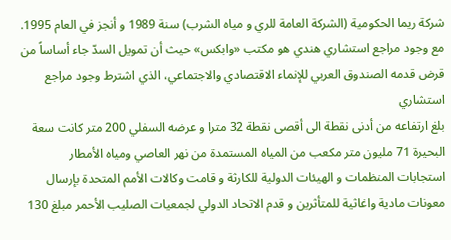شركة ريما الحكومية (الشركة العامة للري و مياه الشرب) سنة 1989 و أنجز في العام 1995. مع وجود مراجع استشاري هندي هو مكتب «وابكس» حيث أن تمويل السدّ جاء أساساً من قرض قدمه الصندوق العربي للإنماء الاقتصادي والاجتماعي، الذي اشترط وجود مراجع استشاري
بلغ ارتفاعه من أدنى نقطة الى أقصى نقطة 32 مترا و عرضه السفلي 200 متر كانت سعة البحيرة 71 مليون متر مكعب من المياه المستمدة من نهر العاصي ومياه الأمطار
استجابات المنظمات و الهيئات الدولية للكارثة و قامت وكالات الأمم المتحدة بإرسال معونات مادية واغاثية للمتأثرين و قدم الاتحاد الدولي لجمعيات الصليب الأحمر مبلغ 130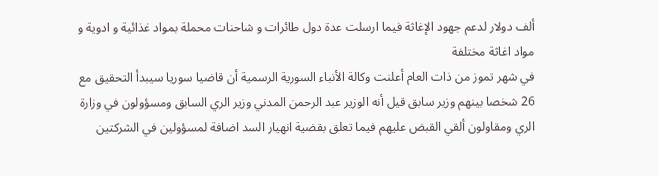ألف دولار لدعم جهود الإغاثة فيما ارسلت عدة دول طائرات و شاحنات محملة بمواد غذائية و ادوية و مواد اغاثة مختلفة
في شهر تموز من ذات العام أعلنت وكالة الأنباء السورية الرسمية أن قاضيا سوريا سيبدأ التحقيق مع 26 شخصا بينهم وزير سابق قيل أنه الوزير عبد الرحمن المدني وزير الري السابق ومسؤولون في وزارة الري ومقاولون ألقي القبض عليهم فيما تعلق بقضية انهيار السد اضافة لمسؤولين في الشركتين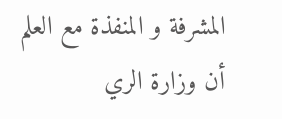المشرفة و المنفذة مع العلم أن وزارة الري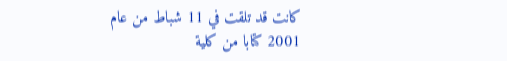كانت قد تلقت في 11 شباط من عام 2001 كتابا من كلية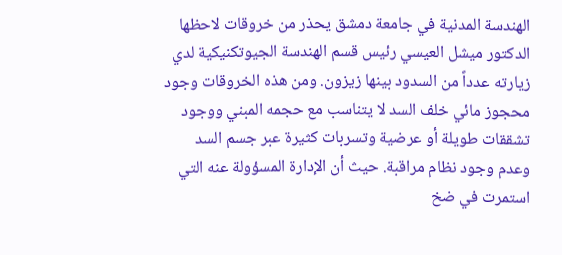الهندسة المدنية في جامعة دمشق يحذر من خروقات لاحظها الدكتور ميشل العيسي رئيس قسم الهندسة الجيوتكنيكية لدي زيارته عدداً من السدود بينها زيزون. ومن هذه الخروقات وجود محجوز مائي خلف السد لا يتناسب مع حجمه المبني ووجود تشققات طويلة أو عرضية وتسربات كثيرة عبر جسم السد وعدم وجود نظام مراقبة. حيث أن الإدارة المسؤولة عنه التي استمرت في ضخ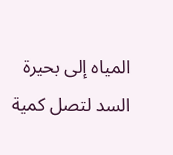المياه إلى بحيرة السد لتصل كمية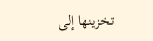تخزينها إلى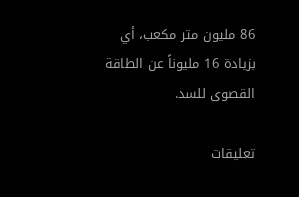86 مليون متر مكعب، أي بزيادة 16 مليوناً عن الطاقة القصوى للسد.

تعليقات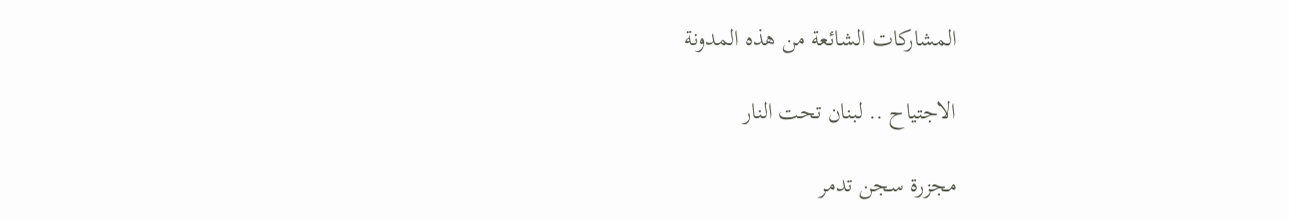المشاركات الشائعة من هذه المدونة

الاجتياح .. لبنان تحت النار

مجزرة سجن تدمر